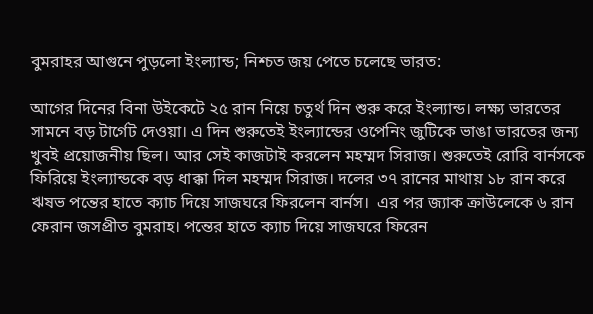বুমরাহর আগুনে পুড়লো ইংল্যান্ড; নিশ্চত জয় পেতে চলেছে ভারত:

আগের দিনের বিনা উইকেটে ২৫ রান নিয়ে চতুর্থ দিন শুরু করে ইংল্যান্ড। লক্ষ্য ভারতের সামনে বড় টার্গেট দেওয়া। এ দিন শুরুতেই ইংল্যান্ডের ওপেনিং জুটিকে ভাঙা ভারতের জন্য খুবই প্রয়োজনীয় ছিল। আর সেই কাজটাই করলেন মহম্মদ সিরাজ। শুরুতেই রোরি বার্নসকে ফিরিয়ে ইংল্যান্ডকে বড় ধাক্কা দিল মহম্মদ সিরাজ। দলের ৩৭ রানের মাথায় ১৮ রান করে ঋষভ পন্তের হাতে ক্যাচ দিয়ে সাজঘরে ফিরলেন বার্নস।  এর পর জ্যাক ক্রাউলেকে ৬ রান  ফেরান জসপ্রীত বুমরাহ। পন্তের হাতে ক্যাচ দিয়ে সাজঘরে ফিরেন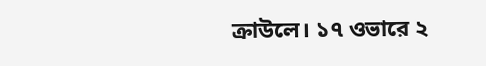ক্রাউলে। ১৭ ওভারে ২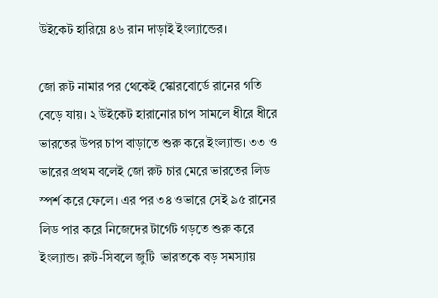উইকেট হারিয়ে ৪৬ রান দাড়াই ইংল্যান্ডের।

জো রুট নামার পর থেকেই স্কোরবোর্ডে রানের গতি বেড়ে যায়। ২ উইকেট হারানোর চাপ সামলে ধীরে ধীরে ভারতের উপর চাপ বাড়াতে শুরু করে ইংল্যান্ড। ৩৩ ও ভারের প্রথম বলেই জো রুট চার মেরে ভারতের লিড স্পর্শ করে ফেলে। এর পর ৩৪ ওভারে সেই ৯৫ রানের লিড পার করে নিজেদের টার্গেট গড়তে শুরু করে ইংল্যান্ড। রুট-সিবলে জুটি  ভারতকে বড় সমস্যায়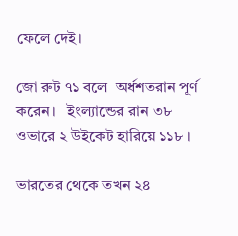ফেলে দেই।

জো রুট ৭১ বলে  অর্ধশতরান পূর্ণ করেন।   ইংল্যান্ডের রান ৩৮ ওভারে ২ উইকেট হারিয়ে ১১৮ ।

ভারতের থেকে তখন ২৪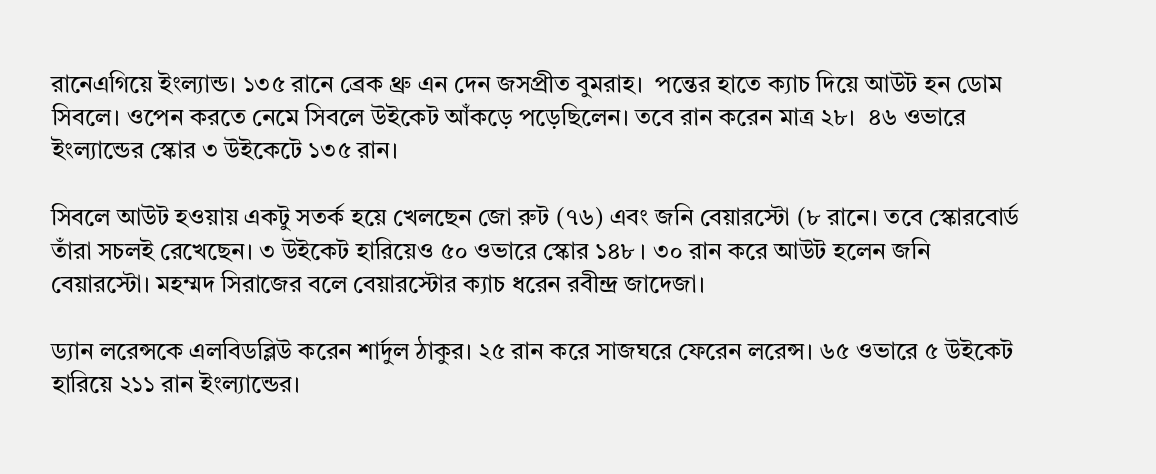রানেএগিয়ে ইংল্যান্ড। ১৩৫ রানে ব্রেক থ্রু এন দেন জসপ্রীত বুমরাহ।  পন্তের হাতে ক্যাচ দিয়ে আউট হন ডোম সিবলে। ওপেন করতে নেমে সিবলে উইকেট আঁকড়ে পড়েছিলেন। তবে রান করেন মাত্র ২৮।  ৪৬ ওভারে ইংল্যান্ডের স্কোর ৩ উইকেটে ১৩৫ রান।

সিবলে আউট হওয়ায় একটু সতর্ক হয়ে খেলছেন জো রুট (৭৬) এবং জনি বেয়ারস্টো (৮ রানে। তবে স্কোরবোর্ড তাঁরা সচলই রেখেছেন। ৩ উইকেট হারিয়েও ৫০ ওভারে স্কোর ১৪৮ । ৩০ রান করে আউট হলেন জনি বেয়ারস্টো। মহম্মদ সিরাজের বলে বেয়ারস্টোর ক্যাচ ধরেন রবীন্দ্র জাদেজা।

ড্যান লরেন্সকে এলবিডব্লিউ করেন শার্দুল ঠাকুর। ২৫ রান করে সাজঘরে ফেরেন লরেন্স। ৬৫ ওভারে ৫ উইকেট হারিয়ে ২১১ রান ইংল্যান্ডের।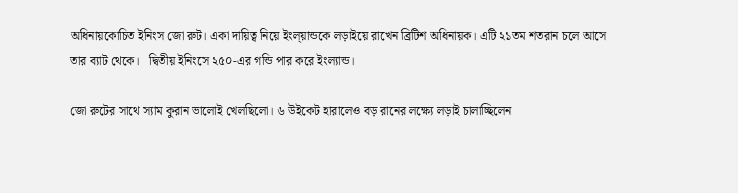অধিনায়কোচিত ইনিংস জো রুট। একা দায়িত্ব নিয়ে ইংল্য়ান্ডকে লড়াইয়ে রাখেন ব্রিটিশ অধিনায়ক। এটি ২১তম শতরান চলে আসে তার ব্যাট থেকে।   দ্বিতীয় ইনিংসে ২৫০-এর গন্ডি পার করে ইংল্যান্ড।

জো রুটের সাথে স্যাম কুরান ভালোই খেলছিলো। ৬ উইকেট হারালেও বড় রানের লক্ষ্যে লড়াই চালাচ্ছিলেন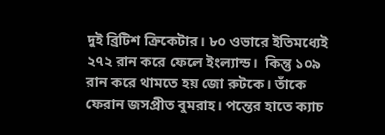দুই ব্রিটিশ ক্রিকেটার। ৮০ ওভারে ইতিমধ্যেই ২৭২ রান করে ফেলে ইংল্যান্ড।  কিন্তু ১০৯ রান করে থামতে হয় জো রুটকে। তাঁকে ফেরান জসপ্রীত বুমরাহ। পন্তের হাতে ক্যাচ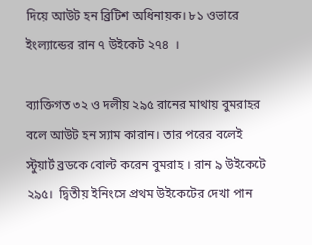দিয়ে আউট হন ব্রিটিশ অধিনায়ক। ৮১ ওভারে ইংল্যান্ডের রান ৭ উইকেট ২৭৪  ।

ব্যাক্তিগত ৩২ ও দলীয় ২৯৫ রানের মাথায় বুমরাহর বলে আউট হন স্যাম কারান। তার পরের বলেই স্টুয়ার্ট ব্রডকে বোল্ট করেন বুমরাহ । রান ৯ উইকেটে ২৯৫।  দ্বিতীয় ইনিংসে প্রথম উইকেটের দেখা পান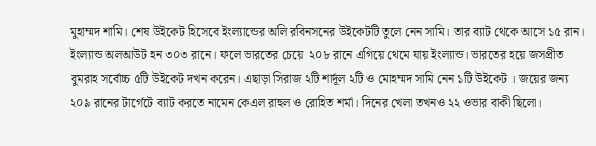মুহাম্মদ শামি। শেষ উইকেট হিসেবে ইংল্যান্ডের অলি রবিনসনের উইকেটটি তুলে নেন সামি। তার ব্যাট থেকে আসে ১৫ রান। ইংল্যান্ড অলআউট হন ৩০৩ রানে। ফলে ভারতের চেয়ে  ২০৮ রানে এগিয়ে থেমে যায় ইংল্যান্ড। ভারতের হয়ে জসপ্রীত বুমরাহ সর্বোচ্চ ৫টি উইকেট দখন করেন। এছাড়া সিরাজ ২টি শার্দূল ২টি ও মোহম্মদ সামি নেন ১টি উইকেট । জয়ের জন্য ২০৯ রানের টার্গেটে ব্যাট করতে নামেন কেএল রাহুল ও রোহিত শর্মা। দিনের খেলা তখনও ২২ ওভার বাকী ছিলো।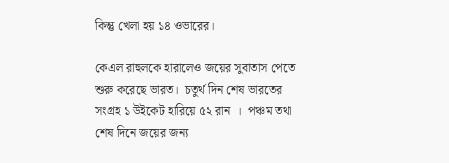কিন্তু খেলা হয় ১৪ ওভারের।

কেএল রাহুলকে হারালেও জয়ের সুবাতাস পেতে শুরু করেছে ভারত।  চতুর্থ দিন শেষ ভারতের সংগ্রহ ১ উইকেট হারিয়ে ৫২ রান  ।  পঞ্চম তথা শেষ দিনে জয়ের জন্য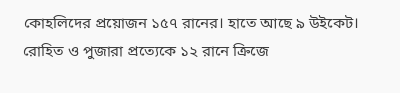কোহলিদের প্রয়োজন ১৫৭ রানের। হাতে আছে ৯ উইকেট। রোহিত ও পুজারা প্রত্যেকে ১২ রানে ক্রিজে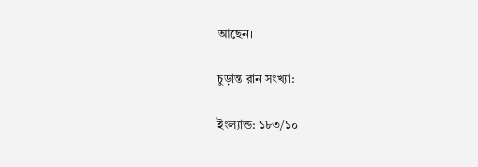আছেন।

চুড়ান্ত রান সংখ্যা:

ইংল্যান্ড: ১৮৩/১০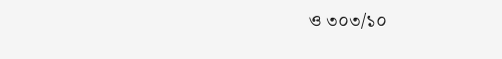ও ৩০৩/১০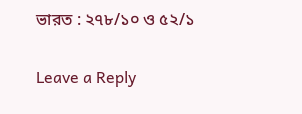ভারত : ২৭৮/১০ ও ৫২/১

Leave a Reply